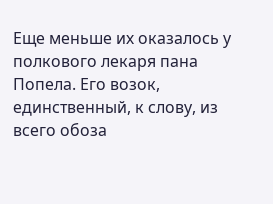Еще меньше их оказалось у полкового лекаря пана Попела. Его возок, единственный, к слову, из всего обоза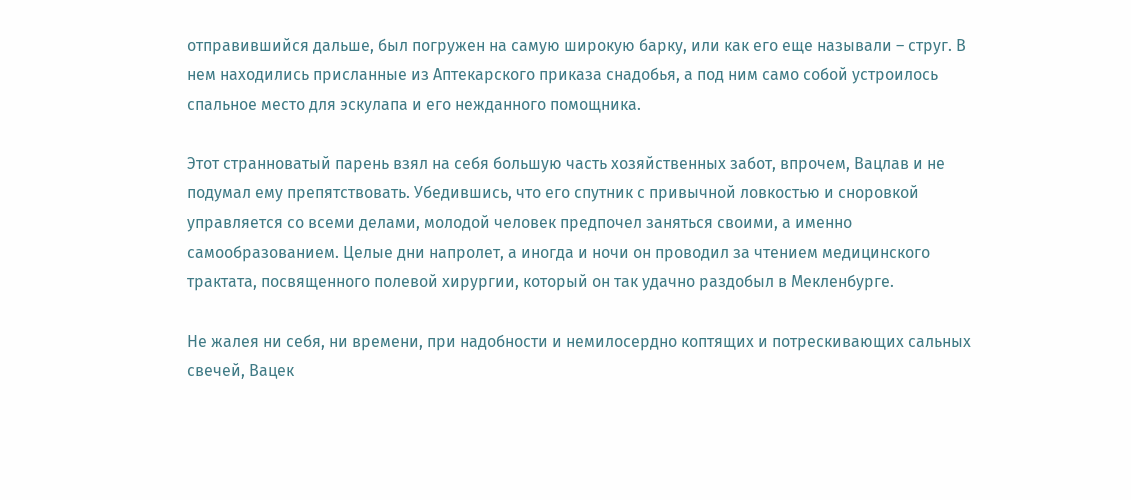отправившийся дальше, был погружен на самую широкую барку, или как его еще называли – струг. В нем находились присланные из Аптекарского приказа снадобья, а под ним само собой устроилось спальное место для эскулапа и его нежданного помощника.

Этот странноватый парень взял на себя большую часть хозяйственных забот, впрочем, Вацлав и не подумал ему препятствовать. Убедившись, что его спутник с привычной ловкостью и сноровкой управляется со всеми делами, молодой человек предпочел заняться своими, а именно самообразованием. Целые дни напролет, а иногда и ночи он проводил за чтением медицинского трактата, посвященного полевой хирургии, который он так удачно раздобыл в Мекленбурге.

Не жалея ни себя, ни времени, при надобности и немилосердно коптящих и потрескивающих сальных свечей, Вацек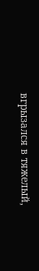вгрызался в тяжелый,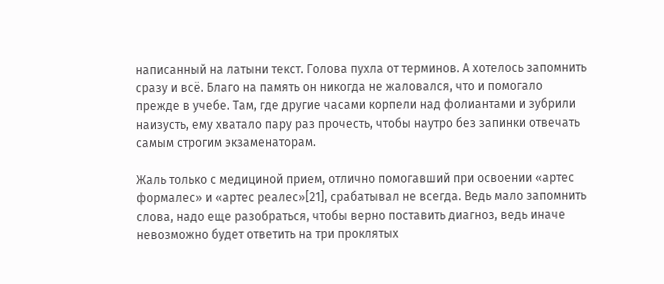написанный на латыни текст. Голова пухла от терминов. А хотелось запомнить сразу и всё. Благо на память он никогда не жаловался, что и помогало прежде в учебе. Там, где другие часами корпели над фолиантами и зубрили наизусть, ему хватало пару раз прочесть, чтобы наутро без запинки отвечать самым строгим экзаменаторам.

Жаль только с медициной прием, отлично помогавший при освоении «артес формалес» и «артес реалес»[21], срабатывал не всегда. Ведь мало запомнить слова, надо еще разобраться, чтобы верно поставить диагноз, ведь иначе невозможно будет ответить на три проклятых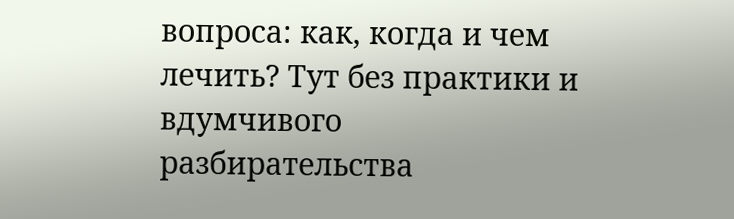вопроса: как, когда и чем лечить? Тут без практики и вдумчивого разбирательства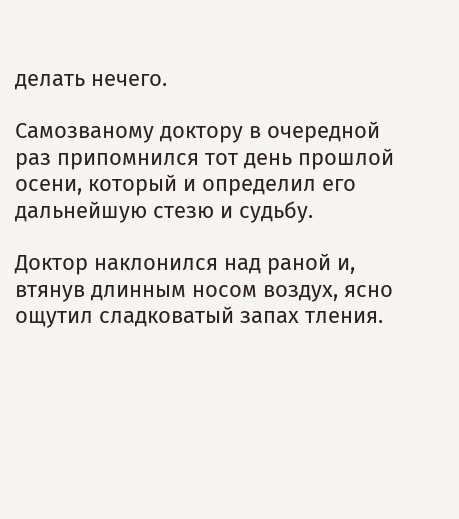делать нечего.

Самозваному доктору в очередной раз припомнился тот день прошлой осени, который и определил его дальнейшую стезю и судьбу.

Доктор наклонился над раной и, втянув длинным носом воздух, ясно ощутил сладковатый запах тления.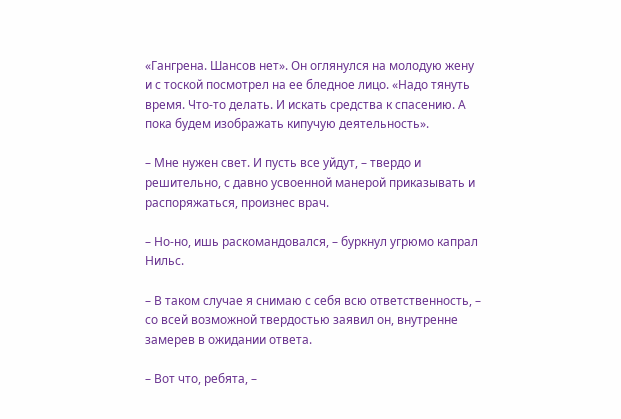«Гангрена. Шансов нет». Он оглянулся на молодую жену и с тоской посмотрел на ее бледное лицо. «Надо тянуть время. Что-то делать. И искать средства к спасению. А пока будем изображать кипучую деятельность».

– Мне нужен свет. И пусть все уйдут, – твердо и решительно, с давно усвоенной манерой приказывать и распоряжаться, произнес врач.

– Но-но, ишь раскомандовался, – буркнул угрюмо капрал Нильс.

– В таком случае я снимаю с себя всю ответственность, – со всей возможной твердостью заявил он, внутренне замерев в ожидании ответа.

– Вот что, ребята, –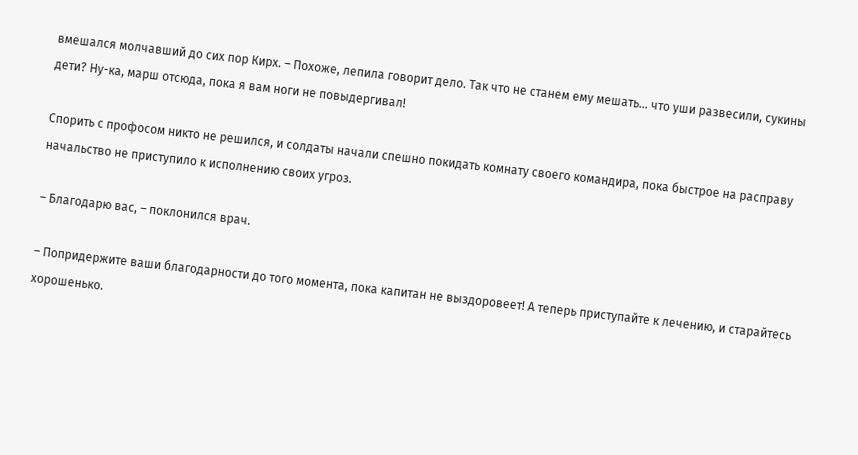вмешался молчавший до сих пор Кирх. – Похоже, лепила говорит дело. Так что не станем ему мешать… что уши развесили, сукины дети? Ну-ка, марш отсюда, пока я вам ноги не повыдергивал!

Спорить с профосом никто не решился, и солдаты начали спешно покидать комнату своего командира, пока быстрое на расправу начальство не приступило к исполнению своих угроз.

– Благодарю вас, – поклонился врач.

– Попридержите ваши благодарности до того момента, пока капитан не выздоровеет! А теперь приступайте к лечению, и старайтесь хорошенько.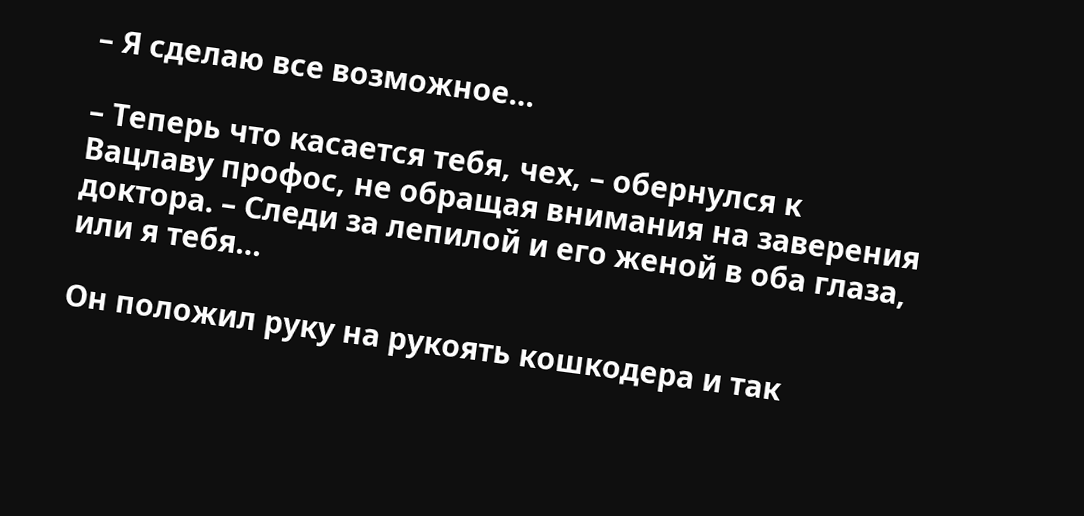– Я сделаю все возможное…

– Теперь что касается тебя, чех, – обернулся к Вацлаву профос, не обращая внимания на заверения доктора. – Следи за лепилой и его женой в оба глаза, или я тебя…

Он положил руку на рукоять кошкодера и так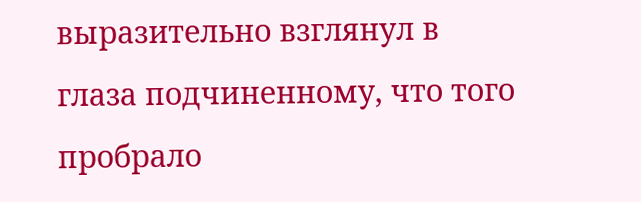выразительно взглянул в глаза подчиненному, что того пробрало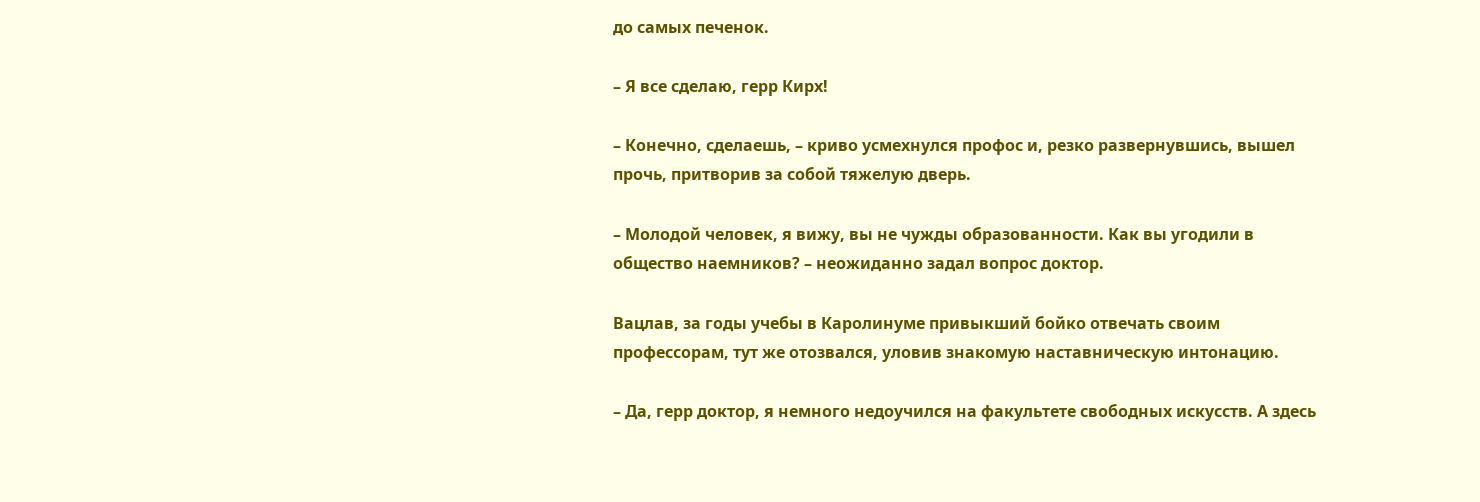до самых печенок.

– Я все сделаю, герр Кирх!

– Конечно, сделаешь, – криво усмехнулся профос и, резко развернувшись, вышел прочь, притворив за собой тяжелую дверь.

– Молодой человек, я вижу, вы не чужды образованности. Как вы угодили в общество наемников? – неожиданно задал вопрос доктор.

Вацлав, за годы учебы в Каролинуме привыкший бойко отвечать своим профессорам, тут же отозвался, уловив знакомую наставническую интонацию.

– Да, герр доктор, я немного недоучился на факультете свободных искусств. А здесь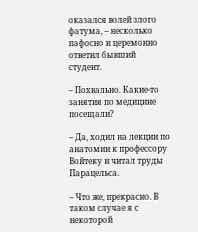оказался волей злого фатума, – несколько пафосно и церемонно ответил бывший студент.

– Похвально. Какие-то занятия по медицине посещали?

– Да, ходил на лекции по анатомии к профессору Войтеку и читал труды Парацельса.

– Что же, прекрасно. В таком случае я с некоторой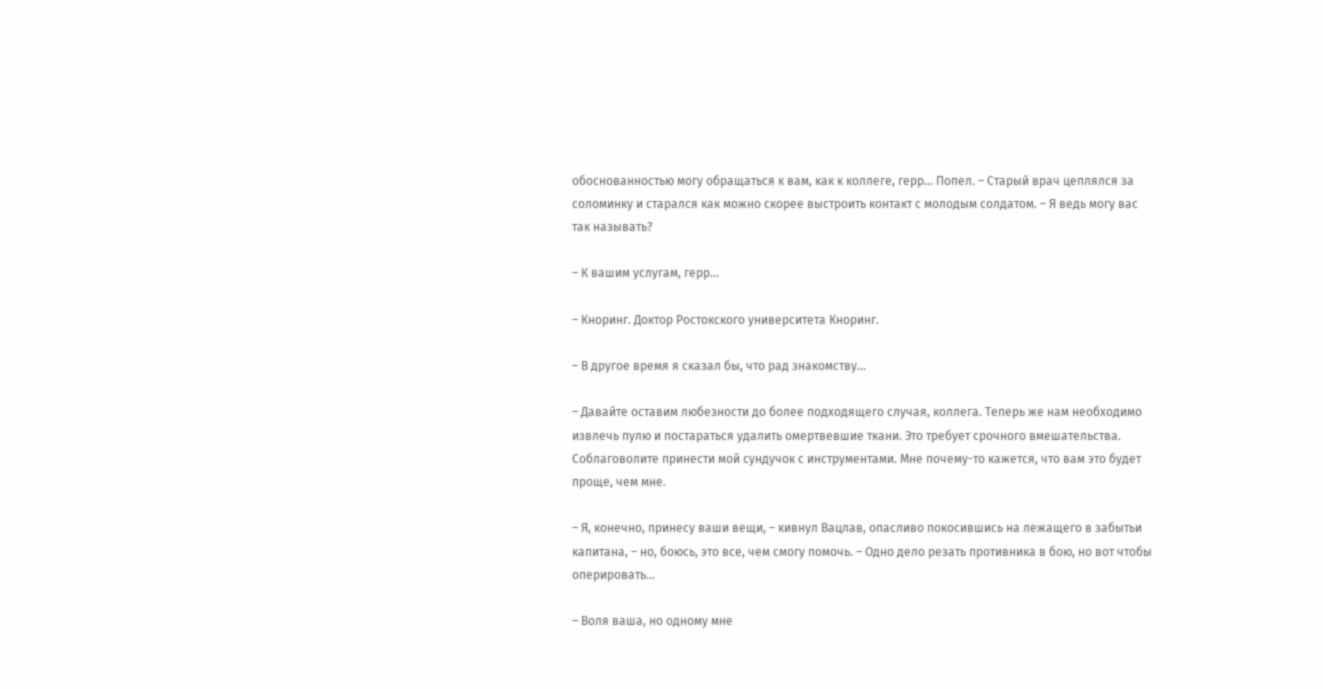обоснованностью могу обращаться к вам, как к коллеге, герр… Попел. – Старый врач цеплялся за соломинку и старался как можно скорее выстроить контакт с молодым солдатом. – Я ведь могу вас так называть?

– К вашим услугам, герр…

– Кноринг. Доктор Ростокского университета Кноринг.

– В другое время я сказал бы, что рад знакомству…

– Давайте оставим любезности до более подходящего случая, коллега. Теперь же нам необходимо извлечь пулю и постараться удалить омертвевшие ткани. Это требует срочного вмешательства. Соблаговолите принести мой сундучок с инструментами. Мне почему-то кажется, что вам это будет проще, чем мне.

– Я, конечно, принесу ваши вещи, – кивнул Вацлав, опасливо покосившись на лежащего в забытьи капитана, – но, боюсь, это все, чем смогу помочь. – Одно дело резать противника в бою, но вот чтобы оперировать…

– Воля ваша, но одному мне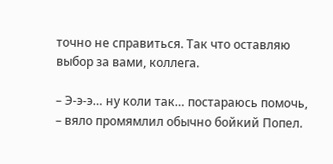точно не справиться. Так что оставляю выбор за вами, коллега.

– Э-э-э… ну коли так… постараюсь помочь, – вяло промямлил обычно бойкий Попел.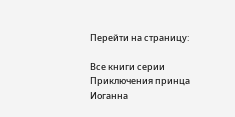Перейти на страницу:

Все книги серии Приключения принца Иоганна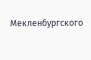Мекленбургского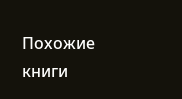Похожие книги